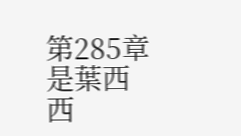第285章 是葉西西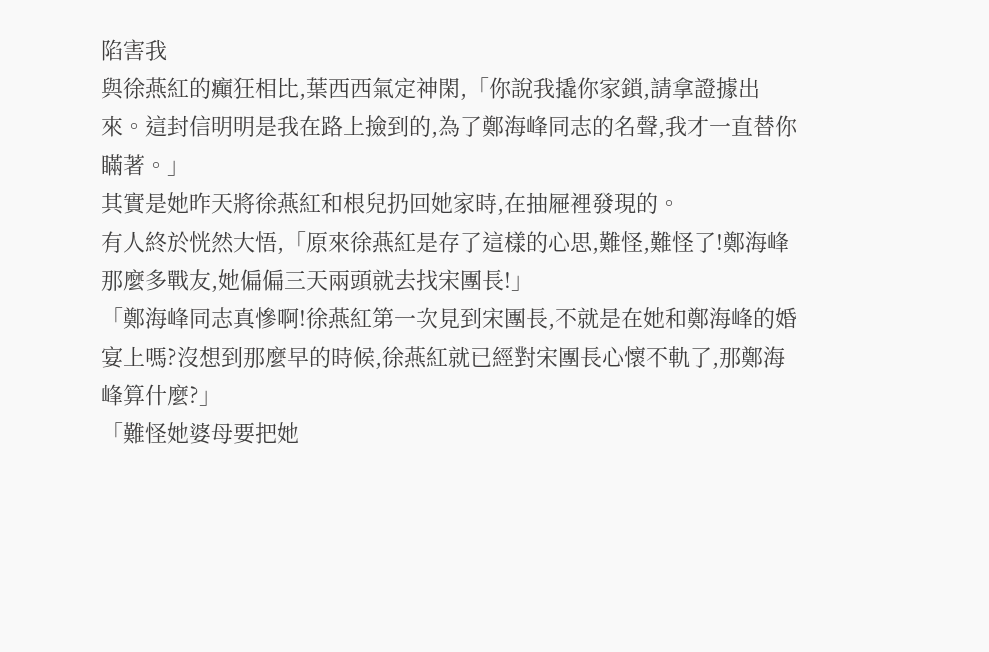陷害我
與徐燕紅的癲狂相比,葉西西氣定神閑,「你說我撬你家鎖,請拿證據出來。這封信明明是我在路上撿到的,為了鄭海峰同志的名聲,我才一直替你瞞著。」
其實是她昨天將徐燕紅和根兒扔回她家時,在抽屜裡發現的。
有人終於恍然大悟,「原來徐燕紅是存了這樣的心思,難怪,難怪了!鄭海峰那麼多戰友,她偏偏三天兩頭就去找宋團長!」
「鄭海峰同志真慘啊!徐燕紅第一次見到宋團長,不就是在她和鄭海峰的婚宴上嗎?沒想到那麼早的時候,徐燕紅就已經對宋團長心懷不軌了,那鄭海峰算什麼?」
「難怪她婆母要把她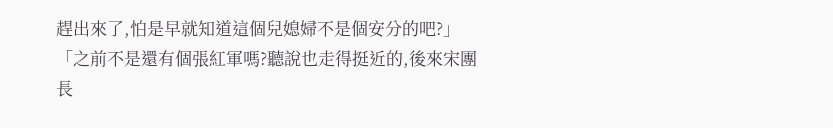趕出來了,怕是早就知道這個兒媳婦不是個安分的吧?」
「之前不是還有個張紅軍嗎?聽說也走得挺近的,後來宋團長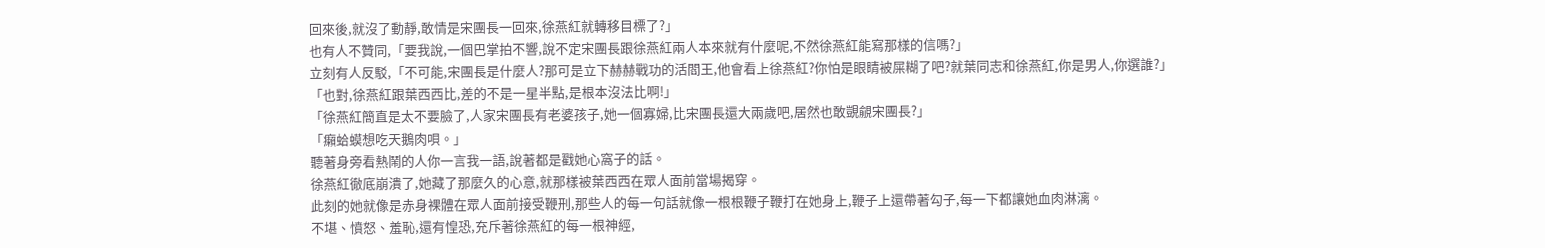回來後,就沒了動靜,敢情是宋團長一回來,徐燕紅就轉移目標了?」
也有人不贊同,「要我說,一個巴掌拍不響,說不定宋團長跟徐燕紅兩人本來就有什麼呢,不然徐燕紅能寫那樣的信嗎?」
立刻有人反駁,「不可能,宋團長是什麼人?那可是立下赫赫戰功的活閻王,他會看上徐燕紅?你怕是眼睛被屎糊了吧?就葉同志和徐燕紅,你是男人,你選誰?」
「也對,徐燕紅跟葉西西比,差的不是一星半點,是根本沒法比啊!」
「徐燕紅簡直是太不要臉了,人家宋團長有老婆孩子,她一個寡婦,比宋團長還大兩歲吧,居然也敢覬覦宋團長?」
「癩蛤蟆想吃天鵝肉唄。」
聽著身旁看熱鬧的人你一言我一語,說著都是戳她心窩子的話。
徐燕紅徹底崩潰了,她藏了那麼久的心意,就那樣被葉西西在眾人面前當場揭穿。
此刻的她就像是赤身裸體在眾人面前接受鞭刑,那些人的每一句話就像一根根鞭子鞭打在她身上,鞭子上還帶著勾子,每一下都讓她血肉淋漓。
不堪、憤怒、羞恥,還有惶恐,充斥著徐燕紅的每一根神經,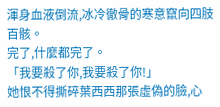渾身血液倒流,冰冷徹骨的寒意竄向四肢百骸。
完了,什麼都完了。
「我要殺了你,我要殺了你!」
她恨不得撕碎葉西西那張虛偽的臉,心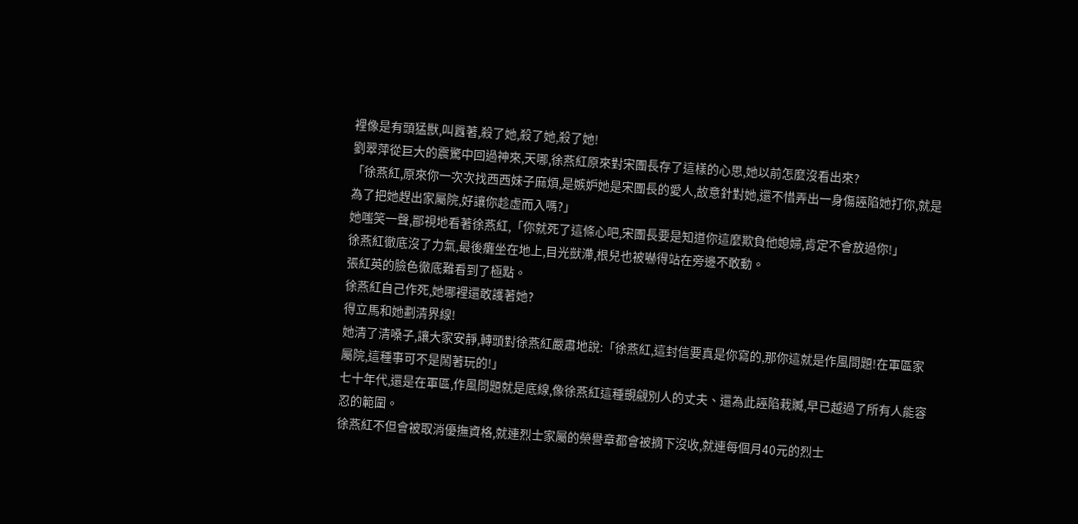裡像是有頭猛獸,叫囂著,殺了她,殺了她,殺了她!
劉翠萍從巨大的震驚中回過神來,天哪,徐燕紅原來對宋團長存了這樣的心思,她以前怎麼沒看出來?
「徐燕紅,原來你一次次找西西妹子麻煩,是嫉妒她是宋團長的愛人,故意針對她,還不惜弄出一身傷誣陷她打你,就是為了把她趕出家屬院,好讓你趁虛而入嗎?」
她嗤笑一聲,鄙視地看著徐燕紅,「你就死了這條心吧,宋團長要是知道你這麼欺負他媳婦,肯定不會放過你!」
徐燕紅徹底沒了力氣,最後癱坐在地上,目光獃滯,根兒也被嚇得站在旁邊不敢動。
張紅英的臉色徹底難看到了極點。
徐燕紅自己作死,她哪裡還敢護著她?
得立馬和她劃清界線!
她清了清嗓子,讓大家安靜,轉頭對徐燕紅嚴肅地說:「徐燕紅,這封信要真是你寫的,那你這就是作風問題!在軍區家屬院,這種事可不是鬧著玩的!」
七十年代,還是在軍區,作風問題就是底線,像徐燕紅這種覬覦別人的丈夫、還為此誣陷栽贓,早已越過了所有人能容忍的範圍。
徐燕紅不但會被取消優撫資格,就連烈士家屬的榮譽章都會被摘下沒收,就連每個月40元的烈士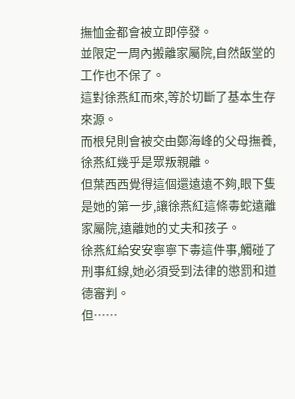撫恤金都會被立即停發。
並限定一周內搬離家屬院,自然飯堂的工作也不保了。
這對徐燕紅而來,等於切斷了基本生存來源。
而根兒則會被交由鄭海峰的父母撫養,徐燕紅幾乎是眾叛親離。
但葉西西覺得這個還遠遠不夠,眼下隻是她的第一步,讓徐燕紅這條毒蛇遠離家屬院,遠離她的丈夫和孩子。
徐燕紅給安安寧寧下毒這件事,觸碰了刑事紅線,她必須受到法律的懲罰和道德審判。
但……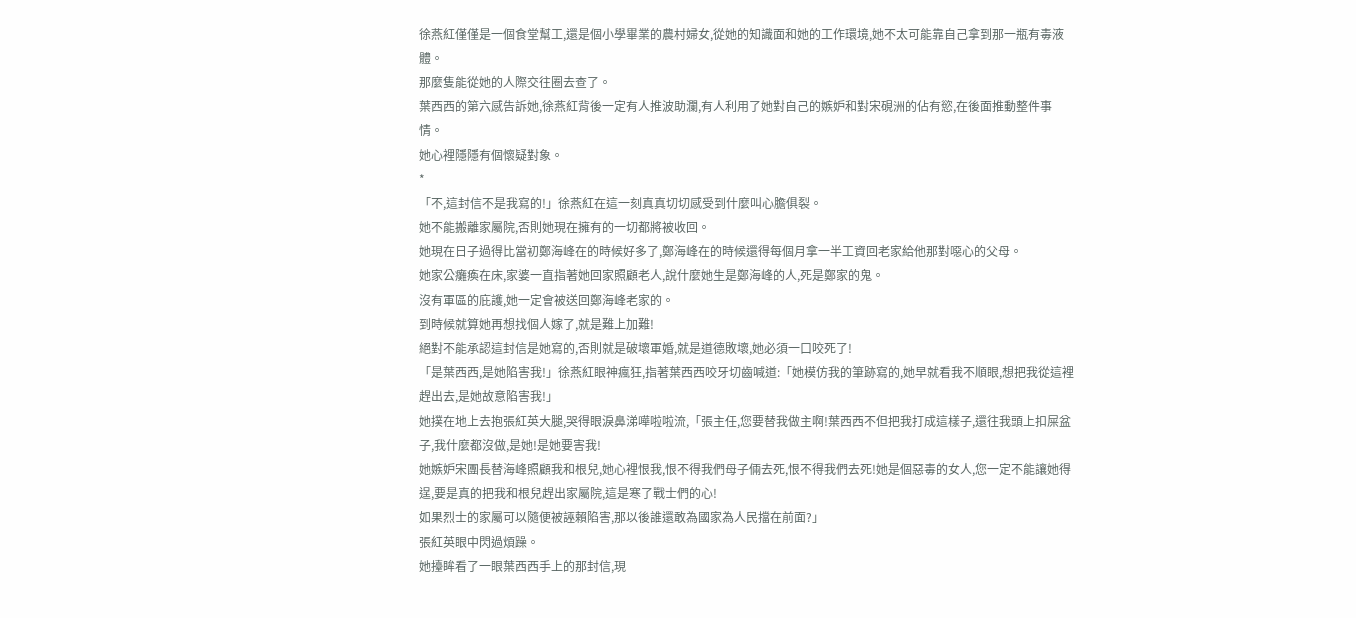徐燕紅僅僅是一個食堂幫工,還是個小學畢業的農村婦女,從她的知識面和她的工作環境,她不太可能靠自己拿到那一瓶有毒液體。
那麼隻能從她的人際交往圈去查了。
葉西西的第六感告訴她,徐燕紅背後一定有人推波助瀾,有人利用了她對自己的嫉妒和對宋硯洲的佔有慾,在後面推動整件事情。
她心裡隱隱有個懷疑對象。
*
「不,這封信不是我寫的!」徐燕紅在這一刻真真切切感受到什麼叫心膽俱裂。
她不能搬離家屬院,否則她現在擁有的一切都將被收回。
她現在日子過得比當初鄭海峰在的時候好多了,鄭海峰在的時候還得每個月拿一半工資回老家給他那對噁心的父母。
她家公癱瘓在床,家婆一直指著她回家照顧老人,說什麼她生是鄭海峰的人,死是鄭家的鬼。
沒有軍區的庇護,她一定會被送回鄭海峰老家的。
到時候就算她再想找個人嫁了,就是難上加難!
絕對不能承認這封信是她寫的,否則就是破壞軍婚,就是道德敗壞,她必須一口咬死了!
「是葉西西,是她陷害我!」徐燕紅眼神瘋狂,指著葉西西咬牙切齒喊道:「她模仿我的筆跡寫的,她早就看我不順眼,想把我從這裡趕出去,是她故意陷害我!」
她撲在地上去抱張紅英大腿,哭得眼淚鼻涕嘩啦啦流,「張主任,您要替我做主啊!葉西西不但把我打成這樣子,還往我頭上扣屎盆子,我什麼都沒做,是她!是她要害我!
她嫉妒宋團長替海峰照顧我和根兒,她心裡恨我,恨不得我們母子倆去死,恨不得我們去死!她是個惡毒的女人,您一定不能讓她得逞,要是真的把我和根兒趕出家屬院,這是寒了戰士們的心!
如果烈士的家屬可以隨便被誣賴陷害,那以後誰還敢為國家為人民擋在前面?」
張紅英眼中閃過煩躁。
她擡眸看了一眼葉西西手上的那封信,現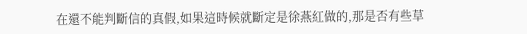在還不能判斷信的真假,如果這時候就斷定是徐燕紅做的,那是否有些草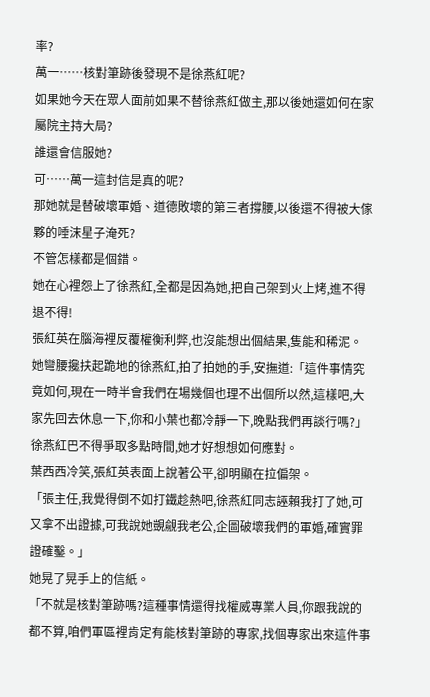率?
萬一……核對筆跡後發現不是徐燕紅呢?
如果她今天在眾人面前如果不替徐燕紅做主,那以後她還如何在家屬院主持大局?
誰還會信服她?
可……萬一這封信是真的呢?
那她就是替破壞軍婚、道德敗壞的第三者撐腰,以後還不得被大傢夥的唾沫星子淹死?
不管怎樣都是個錯。
她在心裡怨上了徐燕紅,全都是因為她,把自己架到火上烤,進不得退不得!
張紅英在腦海裡反覆權衡利弊,也沒能想出個結果,隻能和稀泥。
她彎腰攙扶起跪地的徐燕紅,拍了拍她的手,安撫道:「這件事情究竟如何,現在一時半會我們在場幾個也理不出個所以然,這樣吧,大家先回去休息一下,你和小葉也都冷靜一下,晚點我們再談行嗎?」
徐燕紅巴不得爭取多點時間,她才好想想如何應對。
葉西西冷笑,張紅英表面上說著公平,卻明顯在拉偏架。
「張主任,我覺得倒不如打鐵趁熱吧,徐燕紅同志誣賴我打了她,可又拿不出證據,可我說她覬覦我老公,企圖破壞我們的軍婚,確實罪證確鑿。」
她晃了晃手上的信紙。
「不就是核對筆跡嗎?這種事情還得找權威專業人員,你跟我說的都不算,咱們軍區裡肯定有能核對筆跡的專家,找個專家出來這件事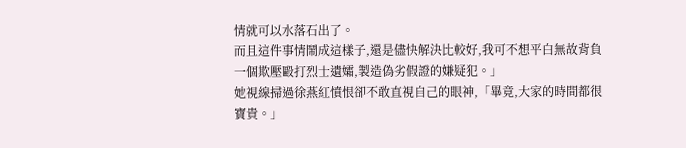情就可以水落石出了。
而且這件事情鬧成這樣子,還是儘快解決比較好,我可不想平白無故背負一個欺壓毆打烈士遺孀,製造偽劣假證的嫌疑犯。」
她視線掃過徐燕紅憤恨卻不敢直視自己的眼神,「畢竟,大家的時間都很寶貴。」